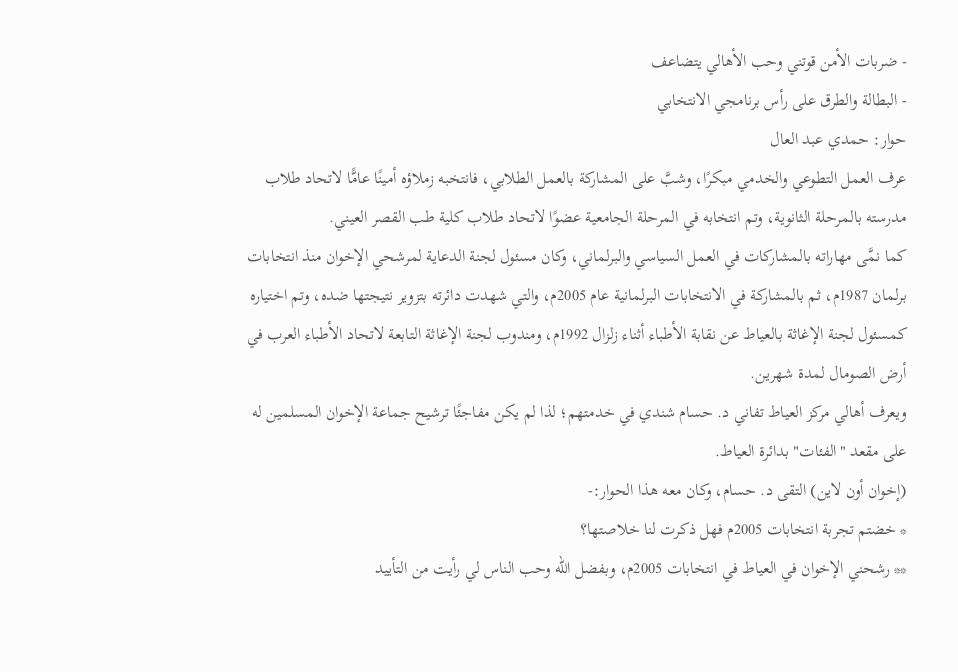- ضربات الأمن قوتني وحب الأهالي يتضاعف
- البطالة والطرق على رأس برنامجي الانتخابي
حوار: حمدي عبد العال
عرف العمل التطوعي والخدمي مبكرًا، وشبَّ على المشاركة بالعمل الطلابي، فانتخبه زملاؤه أمينًا عامًّا لاتحاد طلاب مدرسته بالمرحلة الثانوية، وتم انتخابه في المرحلة الجامعية عضوًا لاتحاد طلاب كلية طب القصر العيني.
كما نمَّى مهاراته بالمشاركات في العمل السياسي والبرلماني، وكان مسئول لجنة الدعاية لمرشحي الإخوان منذ انتخابات برلمان 1987م، ثم بالمشاركة في الانتخابات البرلمانية عام 2005م، والتي شهدت دائرته بتزوير نتيجتها ضده، وتم اختياره كمسئول لجنة الإغاثة بالعياط عن نقابة الأطباء أثناء زلزال 1992م، ومندوب لجنة الإغاثة التابعة لاتحاد الأطباء العرب في أرض الصومال لمدة شهرين.
ويعرف أهالي مركز العياط تفاني د. حسام شندي في خدمتهم؛ لذا لم يكن مفاجئًا ترشيح جماعة الإخوان المسلمين له على مقعد "الفئات" بدائرة العياط.
(إخوان أون لاين) التقى د. حسام، وكان معه هذا الحوار:-
* خضتم تجربة انتخابات 2005م فهل ذكرت لنا خلاصتها؟
** رشحني الإخوان في العياط في انتخابات 2005م، وبفضل الله وحب الناس لي رأيت من التأييد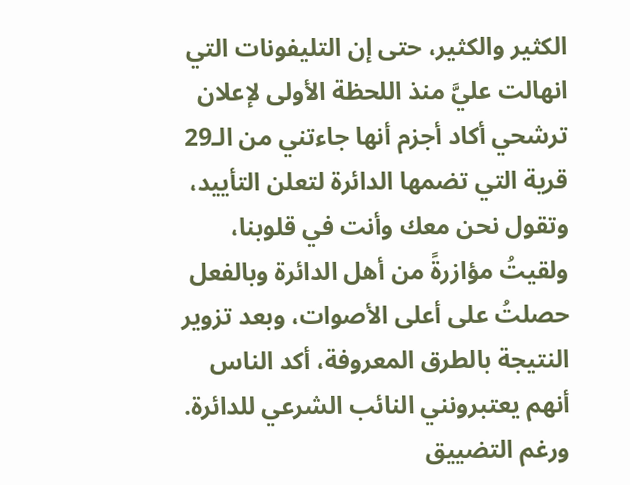الكثير والكثير، حتى إن التليفونات التي انهالت عليَّ منذ اللحظة الأولى لإعلان ترشحي أكاد أجزم أنها جاءتني من الـ29 قرية التي تضمها الدائرة لتعلن التأييد، وتقول نحن معك وأنت في قلوبنا، ولقيتُ مؤازرةً من أهل الدائرة وبالفعل حصلتُ على أعلى الأصوات، وبعد تزوير النتيجة بالطرق المعروفة، أكد الناس أنهم يعتبرونني النائب الشرعي للدائرة.
ورغم التضييق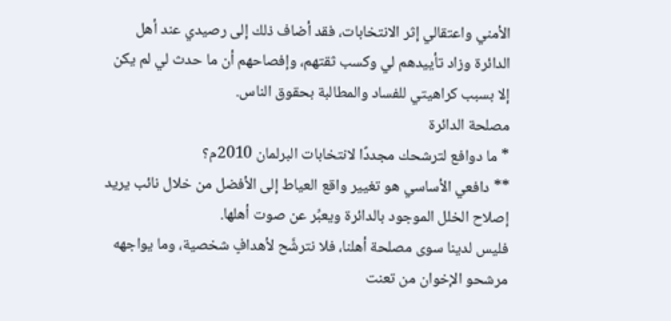الأمني واعتقالي إثر الانتخابات، فقد أضاف ذلك إلى رصيدي عند أهل الدائرة وزاد تأييدهم لي وكسب ثقتهم، وإفصاحهم أن ما حدث لي لم يكن إلا بسبب كراهيتي للفساد والمطالبة بحقوق الناس.
مصلحة الدائرة
* ما دوافع لترشحك مجددًا لانتخابات البرلمان 2010م؟
** دافعي الأساسي هو تغيير واقع العياط إلى الأفضل من خلال نائب يريد إصلاح الخلل الموجود بالدائرة ويعبِّر عن صوت أهلها.
فليس لدينا سوى مصلحة أهلنا، فلا نترشَّح لأهدافٍ شخصية، وما يواجهه مرشحو الإخوان من تعنت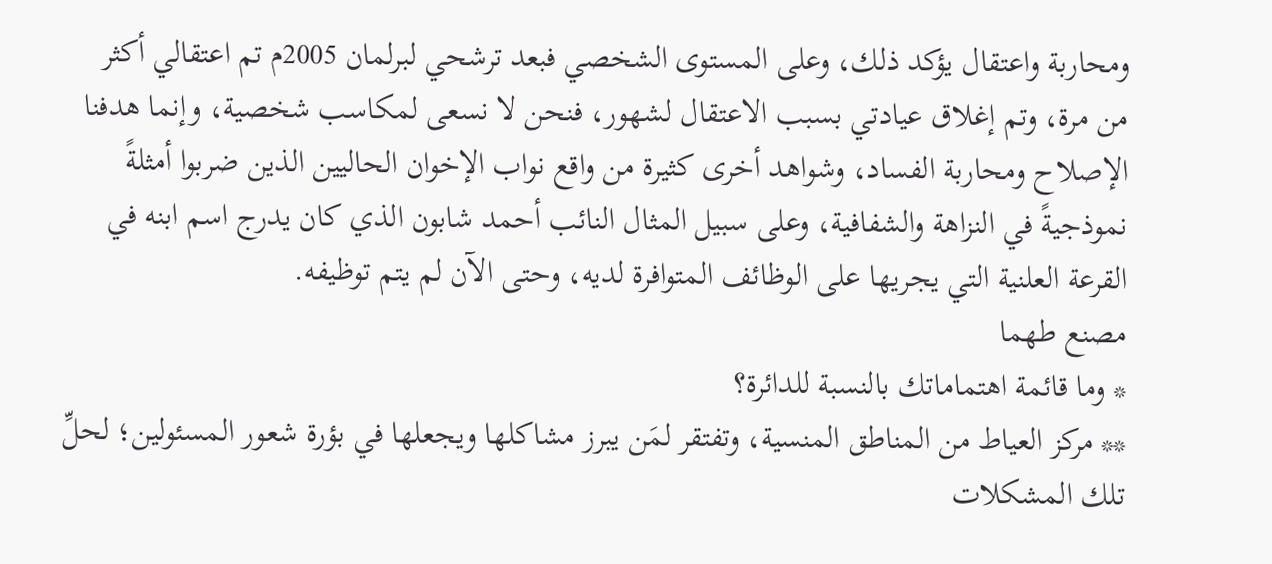ومحاربة واعتقال يؤكد ذلك، وعلى المستوى الشخصي فبعد ترشحي لبرلمان 2005م تم اعتقالي أكثر من مرة، وتم إغلاق عيادتي بسبب الاعتقال لشهور، فنحن لا نسعى لمكاسب شخصية، وإنما هدفنا الإصلاح ومحاربة الفساد، وشواهد أخرى كثيرة من واقع نواب الإخوان الحاليين الذين ضربوا أمثلةً نموذجيةً في النزاهة والشفافية، وعلى سبيل المثال النائب أحمد شابون الذي كان يدرج اسم ابنه في القرعة العلنية التي يجريها على الوظائف المتوافرة لديه، وحتى الآن لم يتم توظيفه.
مصنع طهما
* وما قائمة اهتماماتك بالنسبة للدائرة؟
** مركز العياط من المناطق المنسية، وتفتقر لمَن يبرز مشاكلها ويجعلها في بؤرة شعور المسئولين؛ لحلِّ تلك المشكلات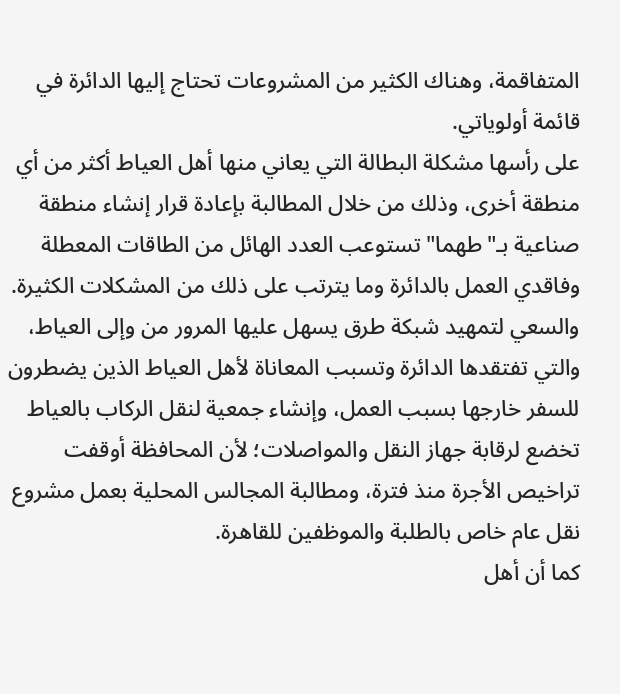المتفاقمة، وهناك الكثير من المشروعات تحتاج إليها الدائرة في قائمة أولوياتي.
على رأسها مشكلة البطالة التي يعاني منها أهل العياط أكثر من أي منطقة أخرى، وذلك من خلال المطالبة بإعادة قرار إنشاء منطقة صناعية بـ"طهما" تستوعب العدد الهائل من الطاقات المعطلة وفاقدي العمل بالدائرة وما يترتب على ذلك من المشكلات الكثيرة.
والسعي لتمهيد شبكة طرق يسهل عليها المرور من وإلى العياط، والتي تفتقدها الدائرة وتسبب المعاناة لأهل العياط الذين يضطرون للسفر خارجها بسبب العمل، وإنشاء جمعية لنقل الركاب بالعياط تخضع لرقابة جهاز النقل والمواصلات؛ لأن المحافظة أوقفت تراخيص الأجرة منذ فترة، ومطالبة المجالس المحلية بعمل مشروع نقل عام خاص بالطلبة والموظفين للقاهرة.
كما أن أهل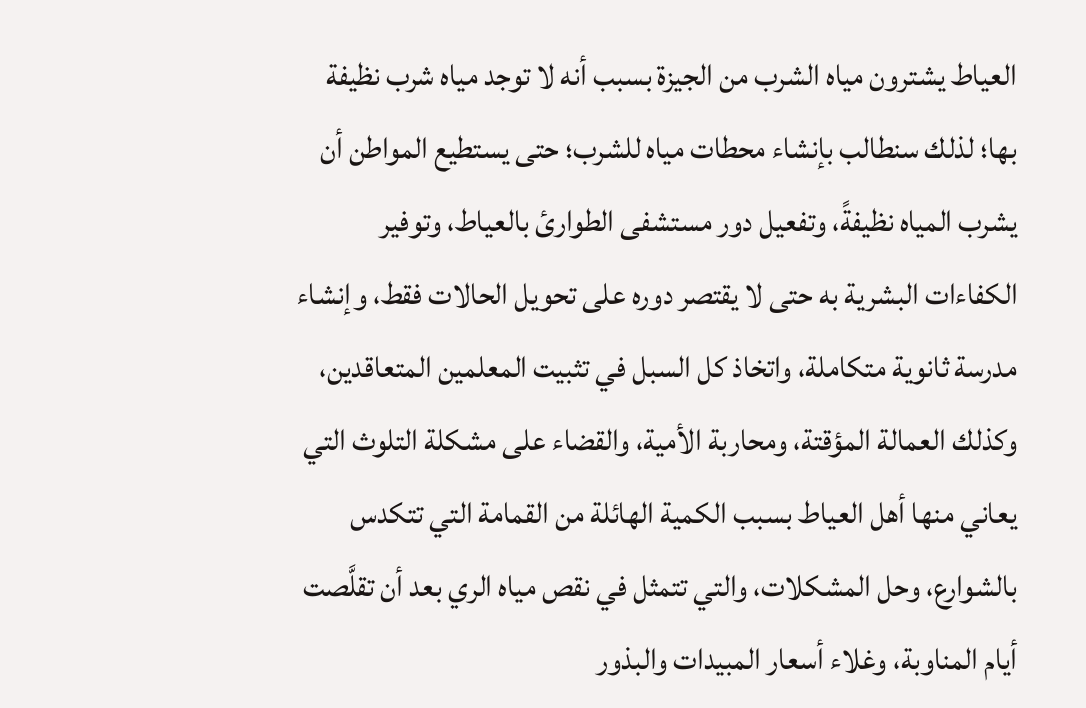العياط يشترون مياه الشرب من الجيزة بسبب أنه لا توجد مياه شرب نظيفة بها؛ لذلك سنطالب بإنشاء محطات مياه للشرب؛ حتى يستطيع المواطن أن يشرب المياه نظيفةً، وتفعيل دور مستشفى الطوارئ بالعياط، وتوفير الكفاءات البشرية به حتى لا يقتصر دوره على تحويل الحالات فقط، وإنشاء مدرسة ثانوية متكاملة، واتخاذ كل السبل في تثبيت المعلمين المتعاقدين، وكذلك العمالة المؤقتة، ومحاربة الأمية، والقضاء على مشكلة التلوث التي يعاني منها أهل العياط بسبب الكمية الهائلة من القمامة التي تتكدس بالشوارع، وحل المشكلات، والتي تتمثل في نقص مياه الري بعد أن تقلَّصت أيام المناوبة، وغلاء أسعار المبيدات والبذور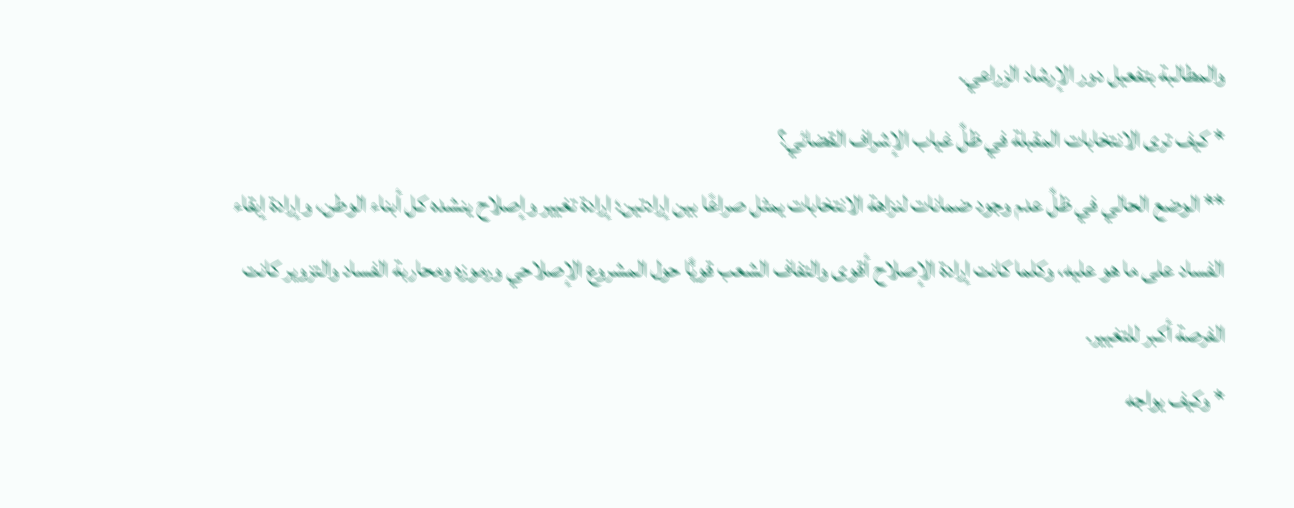والمطالبة بتفعيل دور الإرشاد الزراعي.
* كيف ترى الانتخابات المقبلة في ظلِّ غياب الإشراف القضائي؟
** الوضع الحالي في ظلِّ عدم وجود ضمانات لنزاهة الانتخابات يمثل صراعًا بين إرادتين؛ إرادة تغيير وإصلاح ينشده كل أبناء الوطن، وإرادة إبقاء الفساد على ما هو عليه، وكلما كانت إرادة الإصلاح أقوى والتفاف الشعب قويًّا حول المشروع الإصلاحي ورموزه ومحاربة الفساد والتزوير كانت الفرصة أكبر للتغيير.
* وكيف يواجه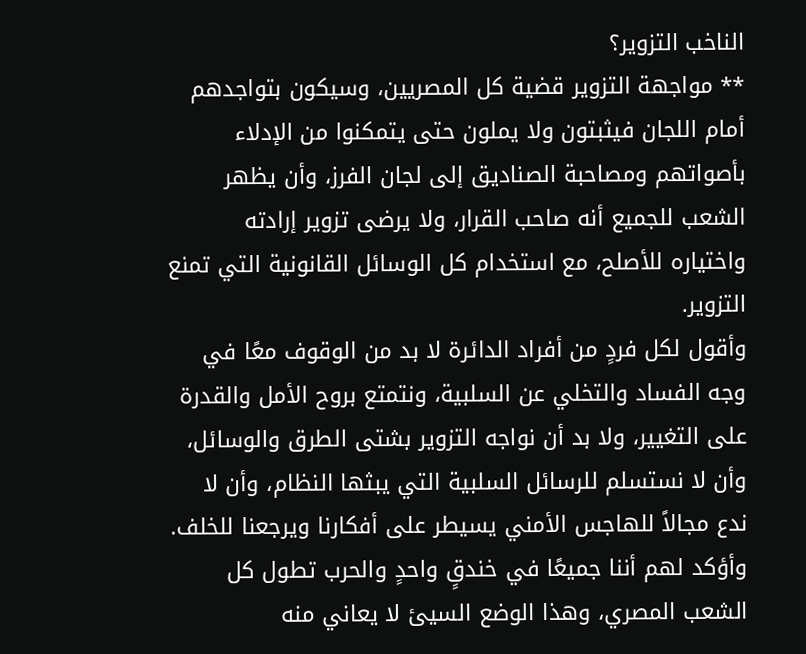الناخب التزوير؟
** مواجهة التزوير قضية كل المصريين، وسيكون بتواجدهم أمام اللجان فيثبتون ولا يملون حتى يتمكنوا من الإدلاء بأصواتهم ومصاحبة الصناديق إلى لجان الفرز، وأن يظهر الشعب للجميع أنه صاحب القرار، ولا يرضى تزوير إرادته واختياره للأصلح، مع استخدام كل الوسائل القانونية التي تمنع التزوير.
وأقول لكل فردٍ من أفراد الدائرة لا بد من الوقوف معًا في وجه الفساد والتخلي عن السلبية، ونتمتع بروح الأمل والقدرة على التغيير، ولا بد أن نواجه التزوير بشتى الطرق والوسائل، وأن لا نستسلم للرسائل السلبية التي يبثها النظام، وأن لا ندع مجالاً للهاجس الأمني يسيطر على أفكارنا ويرجعنا للخلف.
وأؤكد لهم أننا جميعًا في خندقٍ واحدٍ والحرب تطول كل الشعب المصري، وهذا الوضع السيئ لا يعاني منه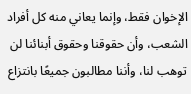الإخوان فقط، وإنما يعاني منه كل أفراد الشعب، وأن حقوقنا وحقوق أبنائنا لن توهب لنا، وأننا مطالبون جميعًا بانتزاع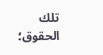تلك الحقوق؛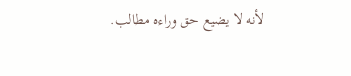لأنه لا يضيع حق وراءه مطالب.